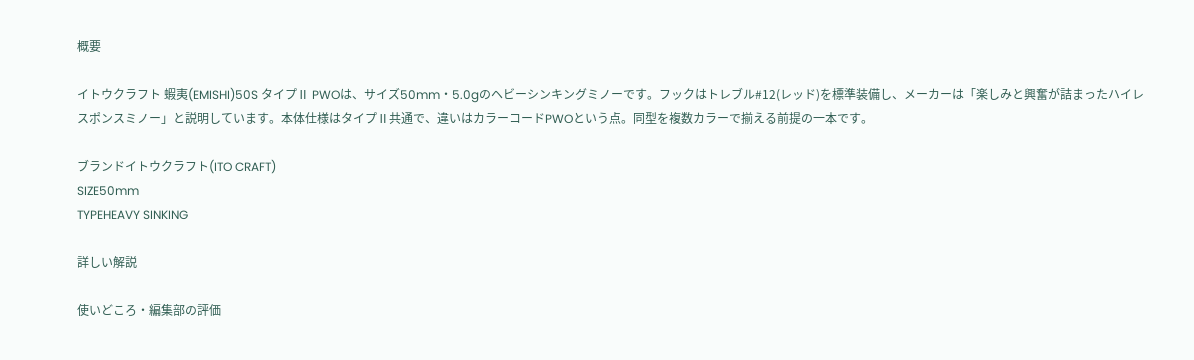概要

イトウクラフト 蝦夷(EMISHI)50S タイプⅡ PWOは、サイズ50mm・5.0gのヘビーシンキングミノーです。フックはトレブル#12(レッド)を標準装備し、メーカーは「楽しみと興奮が詰まったハイレスポンスミノー」と説明しています。本体仕様はタイプⅡ共通で、違いはカラーコードPWOという点。同型を複数カラーで揃える前提の一本です。

ブランドイトウクラフト(ITO CRAFT)
SIZE50mm
TYPEHEAVY SINKING

詳しい解説

使いどころ・編集部の評価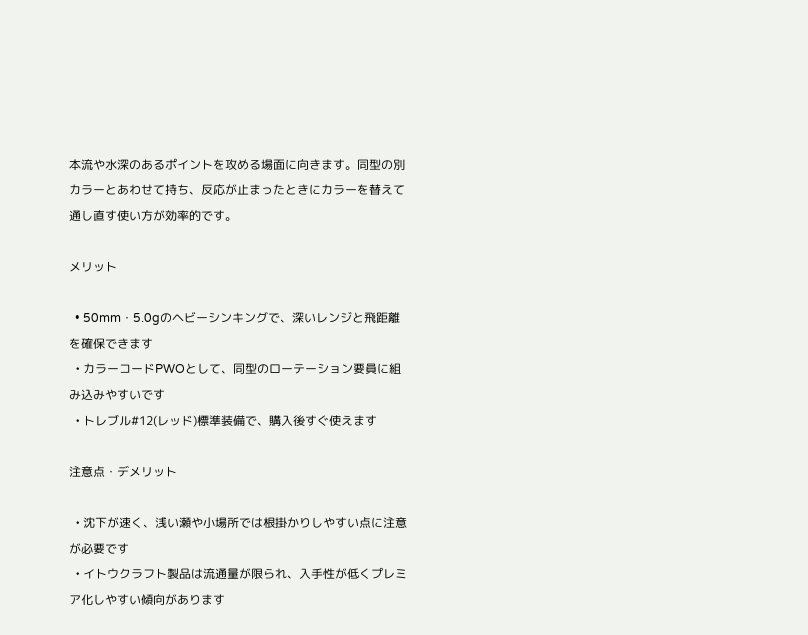本流や水深のあるポイントを攻める場面に向きます。同型の別カラーとあわせて持ち、反応が止まったときにカラーを替えて通し直す使い方が効率的です。

メリット

  • 50mm・5.0gのヘビーシンキングで、深いレンジと飛距離を確保できます
  • カラーコードPWOとして、同型のローテーション要員に組み込みやすいです
  • トレブル#12(レッド)標準装備で、購入後すぐ使えます

注意点・デメリット

  • 沈下が速く、浅い瀬や小場所では根掛かりしやすい点に注意が必要です
  • イトウクラフト製品は流通量が限られ、入手性が低くプレミア化しやすい傾向があります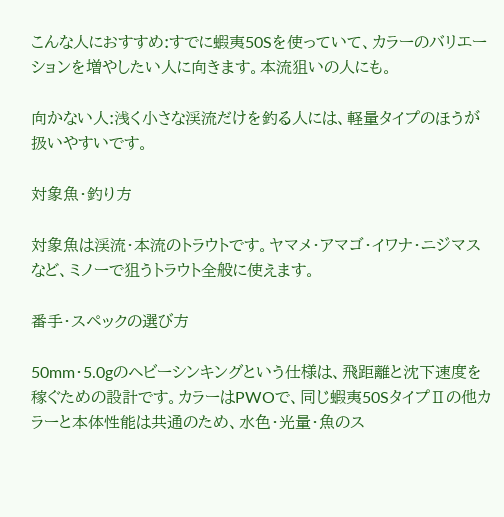こんな人におすすめ:すでに蝦夷50Sを使っていて、カラーのバリエーションを増やしたい人に向きます。本流狙いの人にも。

向かない人:浅く小さな渓流だけを釣る人には、軽量タイプのほうが扱いやすいです。

対象魚・釣り方

対象魚は渓流・本流のトラウトです。ヤマメ・アマゴ・イワナ・ニジマスなど、ミノーで狙うトラウト全般に使えます。

番手・スペックの選び方

50mm・5.0gのヘビーシンキングという仕様は、飛距離と沈下速度を稼ぐための設計です。カラーはPWOで、同じ蝦夷50SタイプⅡの他カラーと本体性能は共通のため、水色・光量・魚のス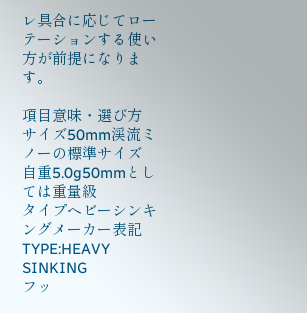レ具合に応じてローテーションする使い方が前提になります。

項目意味・選び方
サイズ50mm渓流ミノーの標準サイズ
自重5.0g50mmとしては重量級
タイプヘビーシンキングメーカー表記 TYPE:HEAVY SINKING
フッ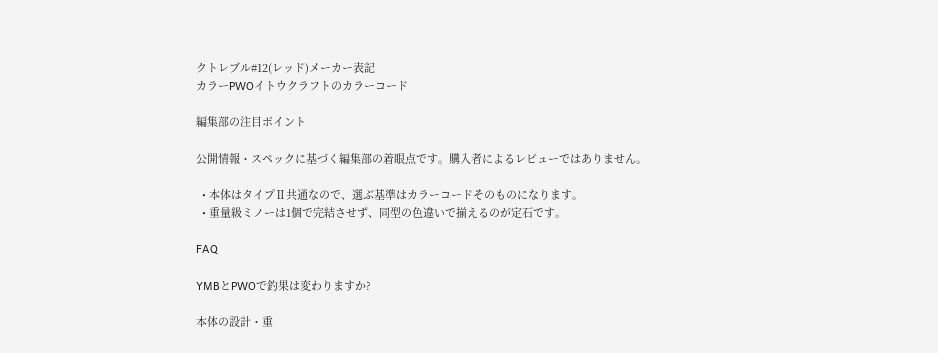クトレブル#12(レッド)メーカー表記
カラーPWOイトウクラフトのカラーコード

編集部の注目ポイント

公開情報・スペックに基づく編集部の着眼点です。購入者によるレビューではありません。

  • 本体はタイプⅡ共通なので、選ぶ基準はカラーコードそのものになります。
  • 重量級ミノーは1個で完結させず、同型の色違いで揃えるのが定石です。

FAQ

YMBとPWOで釣果は変わりますか?

本体の設計・重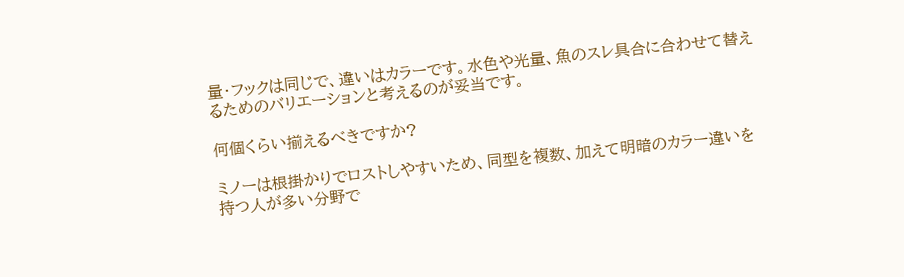量・フックは同じで、違いはカラーです。水色や光量、魚のスレ具合に合わせて替えるためのバリエーションと考えるのが妥当です。

何個くらい揃えるべきですか?

ミノーは根掛かりでロストしやすいため、同型を複数、加えて明暗のカラー違いを持つ人が多い分野で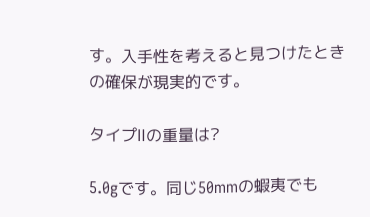す。入手性を考えると見つけたときの確保が現実的です。

タイプⅡの重量は?

5.0gです。同じ50mmの蝦夷でも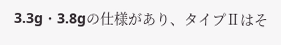3.3g・3.8gの仕様があり、タイプⅡはそ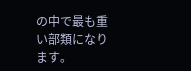の中で最も重い部類になります。